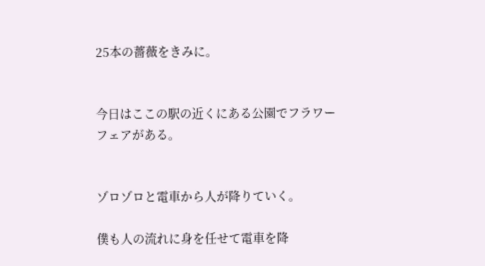25本の薔薇をきみに。


今日はここの駅の近くにある公園でフラワーフェアがある。


ゾロゾロと電車から人が降りていく。

僕も人の流れに身を任せて電車を降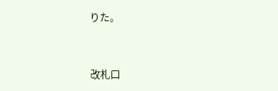りた。


改札口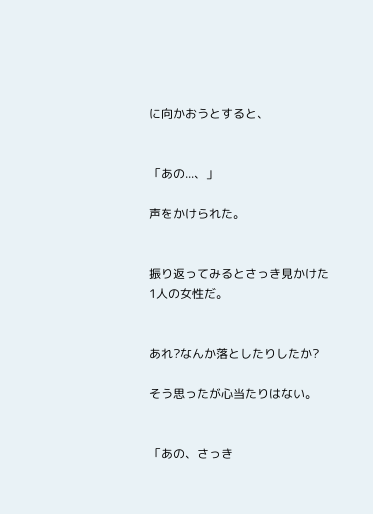に向かおうとすると、


「あの...、」

声をかけられた。


振り返ってみるとさっき見かけた1人の女性だ。


あれ?なんか落としたりしたか?

そう思ったが心当たりはない。


「あの、さっき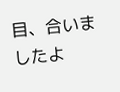目、合いましたよ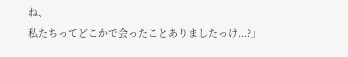ね、
私たちってどこかで会ったことありましたっけ...?」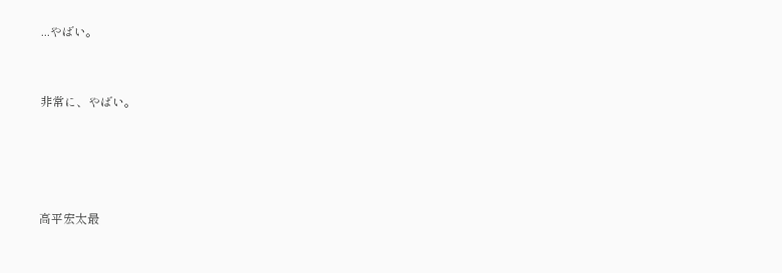...やばい。


非常に、やばい。




高平宏太最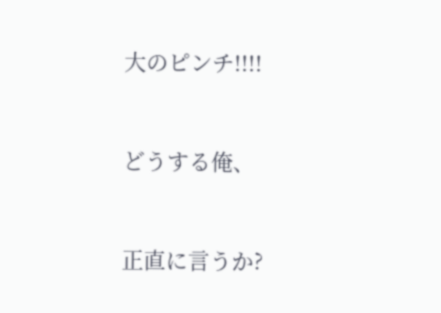大のピンチ!!!!


どうする俺、


正直に言うか?